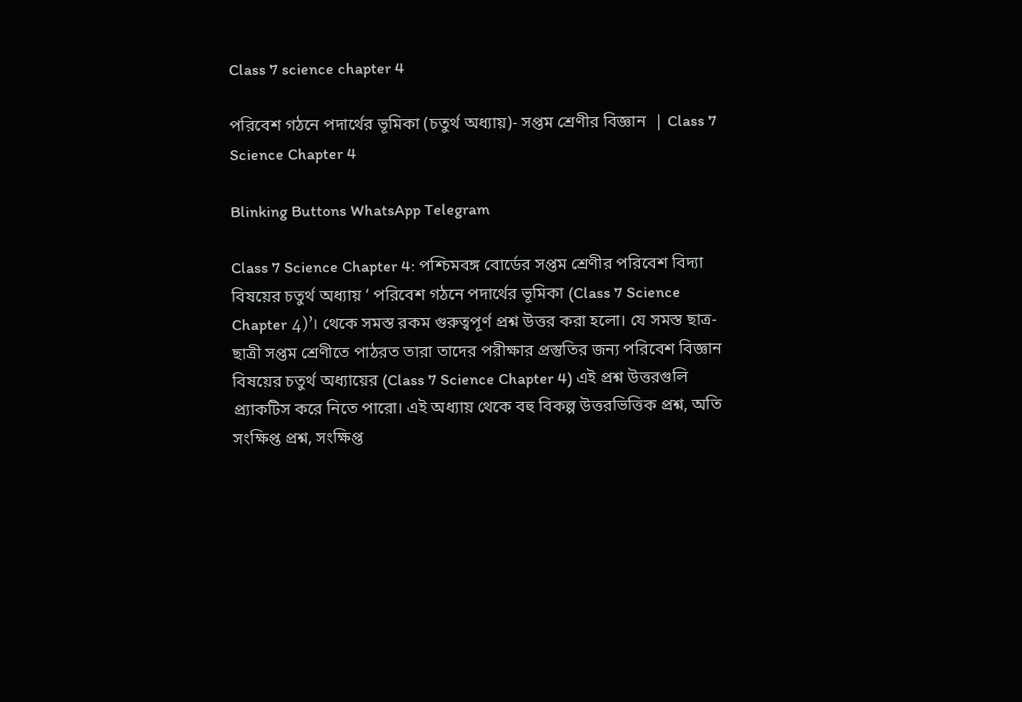Class 7 science chapter 4

পরিবেশ গঠনে পদার্থের ভূমিকা (চতুর্থ অধ্যায়)- সপ্তম শ্রেণীর বিজ্ঞান  | Class 7 Science Chapter 4

Blinking Buttons WhatsApp Telegram

Class 7 Science Chapter 4: পশ্চিমবঙ্গ বোর্ডের সপ্তম শ্রেণীর পরিবেশ বিদ্যা বিষয়ের চতুর্থ অধ্যায় ‘ পরিবেশ গঠনে পদার্থের ভূমিকা (Class 7 Science Chapter 4)’। থেকে সমস্ত রকম গুরুত্বপূর্ণ প্রশ্ন উত্তর করা হলো। যে সমস্ত ছাত্র-ছাত্রী সপ্তম শ্রেণীতে পাঠরত তারা তাদের পরীক্ষার প্রস্তুতির জন্য পরিবেশ বিজ্ঞান বিষয়ের চতুর্থ অধ্যায়ের (Class 7 Science Chapter 4) এই প্রশ্ন উত্তরগুলি প্র্যাকটিস করে নিতে পারো। এই অধ্যায় থেকে বহু বিকল্প উত্তরভিত্তিক প্রশ্ন, অতি সংক্ষিপ্ত প্রশ্ন, সংক্ষিপ্ত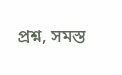প্রশ্ন, সমস্ত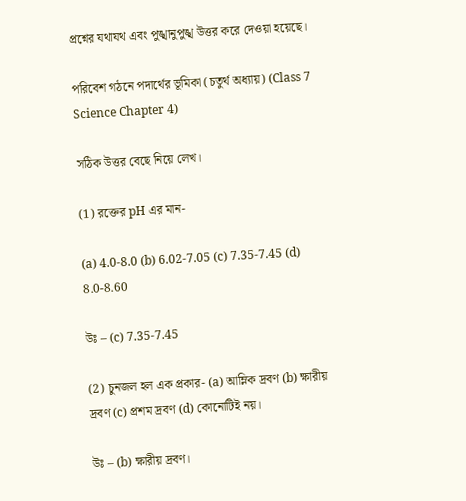প্রশ্নের যথাযথ এবং পুঙ্খানুপুঙ্খ উত্তর করে দেওয়া হয়েছে।

পরিবেশ গঠনে পদার্থের ভূমিকা (চতুর্থ অধ্যায়) (Class 7 Science Chapter 4)

সঠিক উত্তর বেছে নিয়ে লেখ।

(1) রক্তের pH এর মান-

(a) 4.0-8.0 (b) 6.02-7.05 (c) 7.35-7.45 (d) 8.0-8.60

উঃ – (c) 7.35-7.45

(2) চুনজল হল এক প্রকার- (a) আম্লিক দ্রবণ (b) ক্ষারীয় দ্রবণ (c) প্রশম দ্রবণ (d) কোনোটিই নয়।

উঃ – (b) ক্ষারীয় দ্রবণ।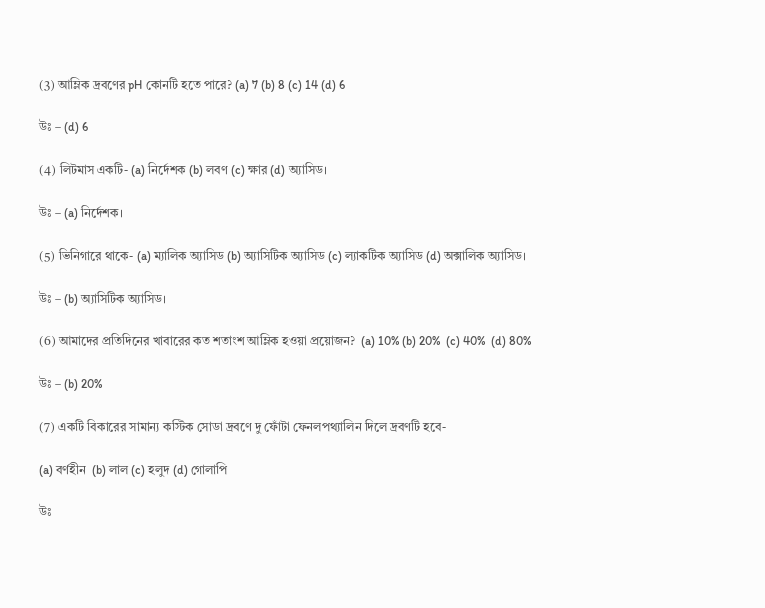(3) আম্লিক দ্রবণের pH কোনটি হতে পারে? (a) 7 (b) 8 (c) 14 (d) 6

উঃ – (d) 6

(4) লিটমাস একটি- (a) নির্দেশক (b) লবণ (c) ক্ষার (d) অ্যাসিড।

উঃ – (a) নির্দেশক।

(5) ভিনিগারে থাকে- (a) ম্যালিক অ্যাসিড (b) অ্যাসিটিক অ্যাসিড (c) ল্যাকটিক অ্যাসিড (d) অক্সালিক অ্যাসিড।

উঃ – (b) অ্যাসিটিক অ্যাসিড।

(6) আমাদের প্রতিদিনের খাবারের কত শতাংশ আম্লিক হওয়া প্রয়োজন?  (a) 10% (b) 20%  (c) 40%  (d) 80%

উঃ – (b) 20%

(7) একটি বিকারের সামান্য কস্টিক সোডা দ্রবণে দু ফোঁটা ফেনলপথ্যালিন দিলে দ্রবণটি হবে-

(a) বর্ণহীন  (b) লাল (c) হলুদ (d) গোলাপি

উঃ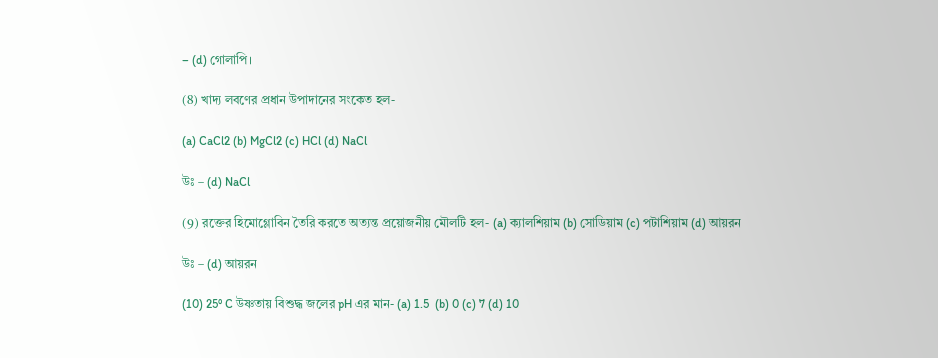– (d) গোলাপি।

(8) খাদ্য লবণের প্রধান উপাদানের সংকেত হল-

(a) CaCl2 (b) MgCl2 (c) HCl (d) NaCl

উঃ – (d) NaCl

(9) রক্তের হিমোগ্লোবিন তৈরি করতে অত্যন্ত প্রয়োজনীয় মৌলটি হল- (a) ক্যালশিয়াম (b) সোডিয়াম (c) পটাশিয়াম (d) আয়রন

উঃ – (d) আয়রন

(10) 25⁰ C উষ্ণতায় বিশুদ্ধ জলের pH এর মান- (a) 1.5  (b) 0 (c) 7 (d) 10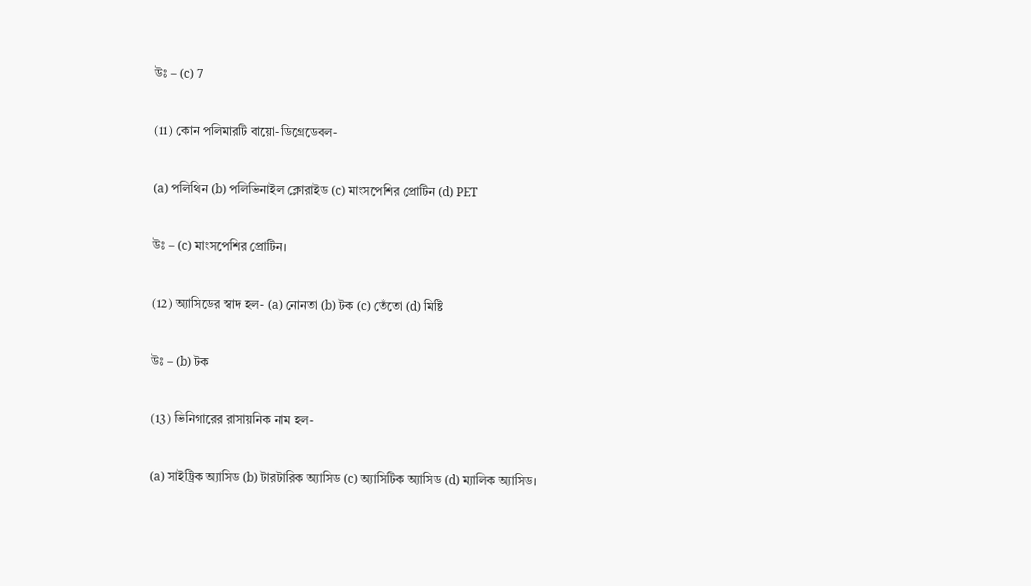উঃ – (c) 7

(11) কোন পলিমারটি বায়ো-ডিগ্রেডেবল-

(a) পলিথিন (b) পলিভিনাইল ক্লোরাইড (c) মাংসপেশির প্রোটিন (d) PET

উঃ – (c) মাংসপেশির প্রোটিন।

(12) অ্যাসিডের স্বাদ হল- (a) নোনতা (b) টক (c) তেঁতো (d) মিষ্টি

উঃ – (b) টক

(13) ভিনিগারের রাসায়নিক নাম হল-

(a) সাইট্রিক অ্যাসিড (b) টারটারিক অ্যাসিড (c) অ্যাসিটিক অ্যাসিড (d) ম্যালিক অ্যাসিড।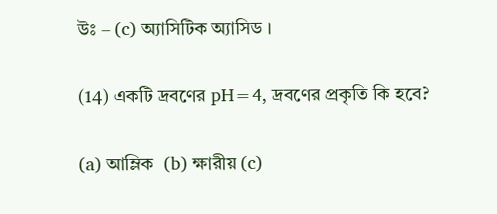উঃ – (c) অ্যাসিটিক অ্যাসিড ।

(14) একটি দ্রবণের pH=4, দ্রবণের প্রকৃতি কি হবে?

(a) আম্লিক  (b) ক্ষারীয় (c)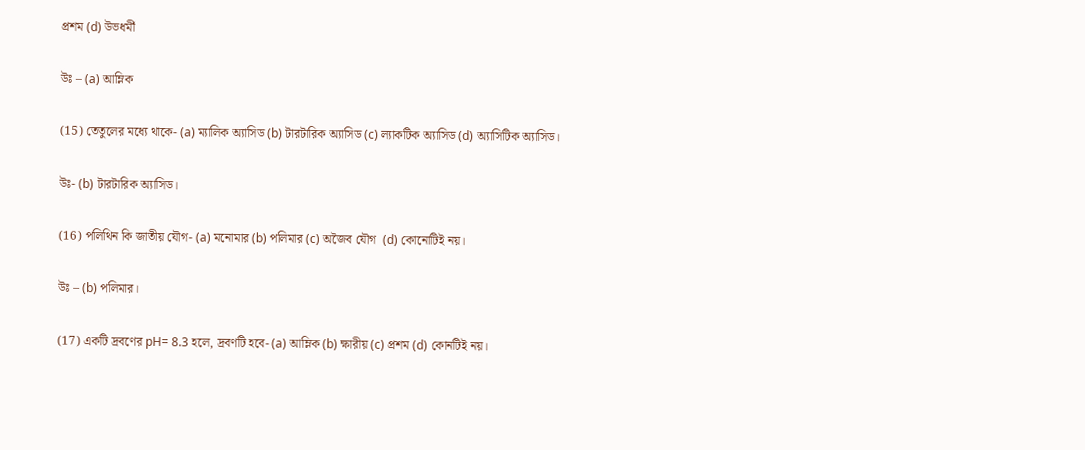প্রশম (d) উভধর্মী

উঃ – (a) আম্লিক

(15) তেতুলের মধ্যে থাকে- (a) ম্যালিক অ্যাসিড (b) টারটারিক অ্যাসিড (c) ল্যাকটিক অ্যাসিড (d) অ্যাসিটিক অ্যাসিড।

উঃ- (b) টারটারিক অ্যাসিড।

(16) পলিথিন কি জাতীয় যৌগ- (a) মনোমার (b) পলিমার (c) অজৈব যৌগ  (d) কোনোটিই নয়।

উঃ – (b) পলিমার।

(17) একটি দ্রবণের pH= 8.3 হলে, দ্রবণটি হবে- (a) আম্লিক (b) ক্ষারীয় (c) প্রশম (d) কোনটিই নয়।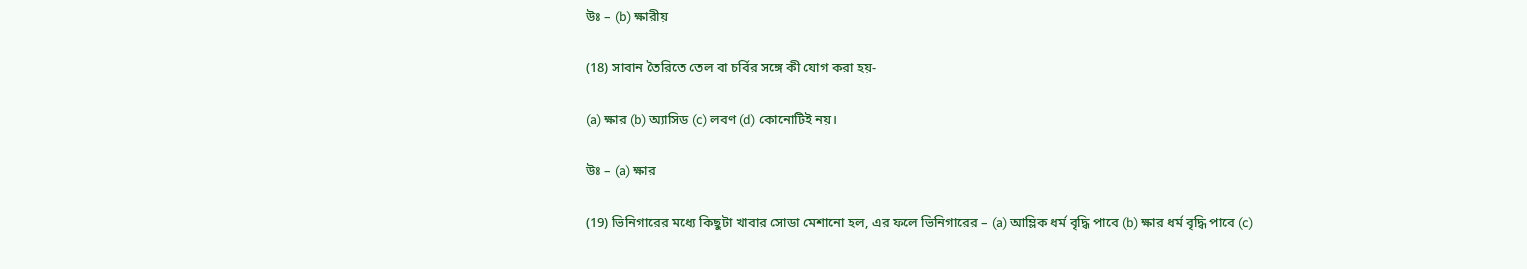উঃ – (b) ক্ষারীয়

(18) সাবান তৈরিতে তেল বা চর্বির সঙ্গে কী যোগ করা হয়-

(a) ক্ষার (b) অ্যাসিড (c) লবণ (d) কোনোটিই নয়।

উঃ – (a) ক্ষার

(19) ভিনিগারের মধ্যে কিছুটা খাবার সোডা মেশানো হল, এর ফলে ভিনিগারের – (a) আম্লিক ধর্ম বৃদ্ধি পাবে (b) ক্ষার ধর্ম বৃদ্ধি পাবে (c)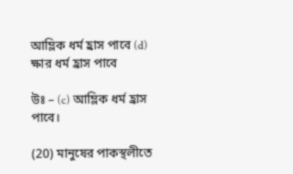আম্লিক ধর্ম হ্রাস পাবে (d) ক্ষার ধর্ম হ্রাস পাবে

উঃ – (c) আম্লিক ধর্ম হ্রাস পাবে।

(20) মানুষের পাকস্থলীতে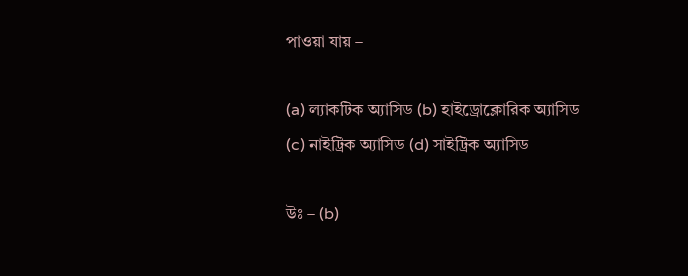পাওয়া যায় –

(a) ল্যাকটিক অ্যাসিড (b) হাইড্রোক্লোরিক অ্যাসিড (c) নাইট্রিক অ্যাসিড (d) সাইট্রিক অ্যাসিড

উঃ – (b)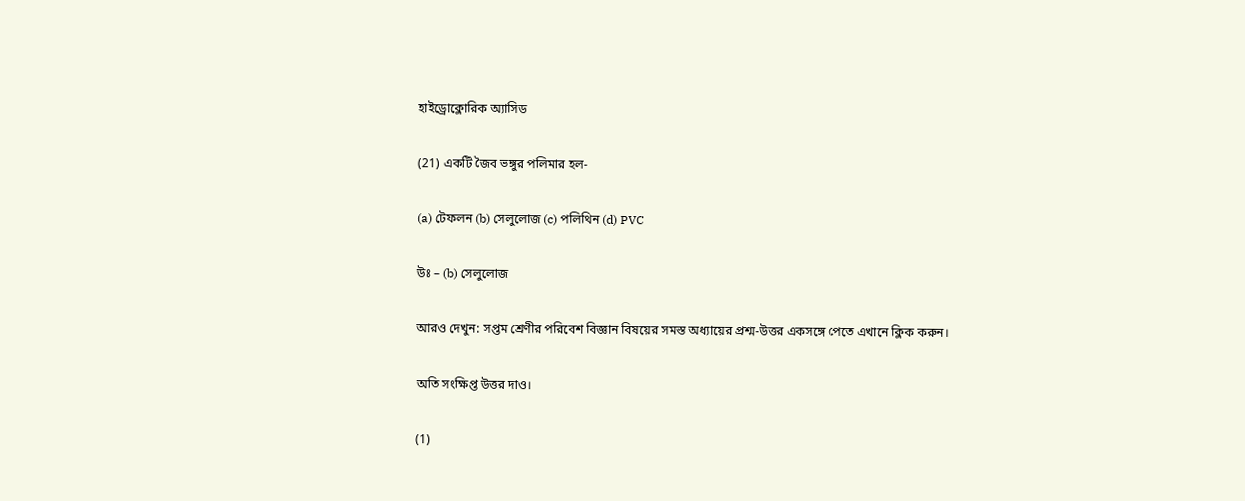হাইড্রোক্লোরিক অ্যাসিড

(21) একটি জৈব ভঙ্গুর পলিমার হল-

(a) টেফলন (b) সেলুলোজ (c) পলিথিন (d) PVC

উঃ – (b) সেলুলোজ

আরও দেখুন: সপ্তম শ্রেণীর পরিবেশ বিজ্ঞান বিষয়ের সমস্ত অধ্যায়ের প্রশ্ম-উত্তর একসঙ্গে পেতে এখানে ক্লিক করুন।

অতি সংক্ষিপ্ত উত্তর দাও।

(1)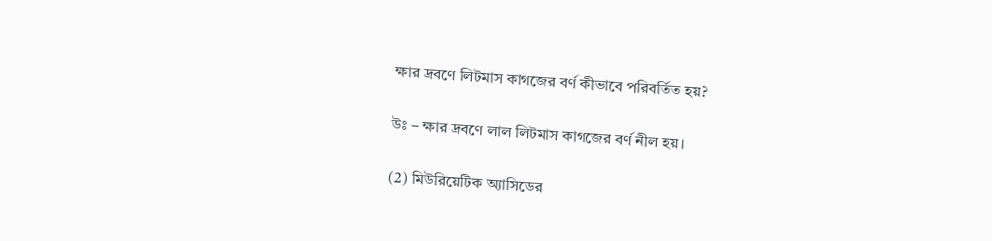ক্ষার দ্রবণে লিটমাস কাগজের বর্ণ কীভাবে পরিবর্তিত হয়?

উঃ – ক্ষার দ্রবণে লাল লিটমাস কাগজের বর্ণ নীল হয়।

(2) মিউরিয়েটিক অ্যাসিডের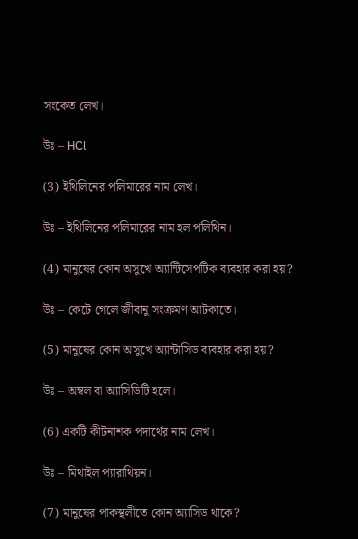সংকেত লেখ।

উঃ – HCl

(3) ইথিলিনের পলিমারের নাম লেখ।

উঃ – ইথিলিনের পলিমারের নাম হল পলিথিন।

(4) মানুষের কোন অসুখে অ্যান্টিসেপটিক ব্যবহার করা হয়?

উঃ – কেটে গেলে জীবানু সংক্রমণ আটকাতে।

(5) মানুষের কোন অসুখে অ্যান্টাসিড ব্যবহার করা হয়?

উঃ – অম্বল বা অ্যাসিডিটি হলে।

(6) একটি কীটনাশক পদার্থের নাম লেখ।

উঃ – মিথাইল প্যারাথিয়ন।

(7) মানুষের পাকস্থলীতে কোন অ্যাসিড থাকে?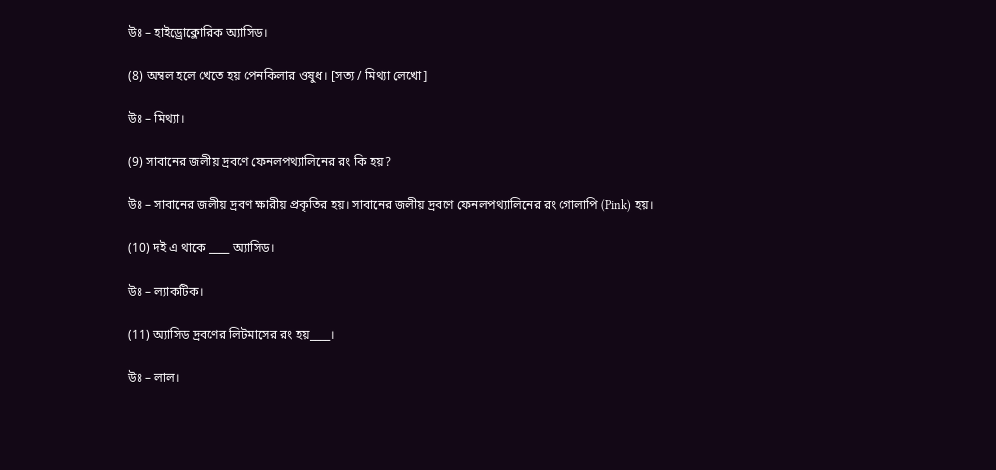উঃ – হাইড্রোক্লোরিক অ্যাসিড।

(8) অম্বল হলে খেতে হয় পেনকিলার ওষুধ। [সত্য / মিথ্যা লেখো]

উঃ – মিথ্যা।

(9) সাবানের জলীয় দ্রবণে ফেনলপথ্যালিনের রং কি হয়?

উঃ – সাবানের জলীয় দ্রবণ ক্ষারীয় প্রকৃতির হয়। সাবানের জলীয় দ্রবণে ফেনলপথ্যালিনের রং গোলাপি (Pink) হয়।

(10) দই এ থাকে ____ অ্যাসিড।

উঃ – ল্যাকটিক।

(11) অ্যাসিড দ্রবণের লিটমাসের রং হয়____।

উঃ – লাল।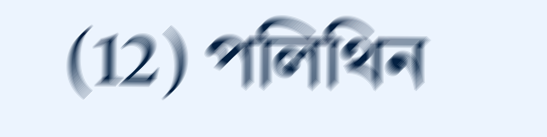(12) পলিথিন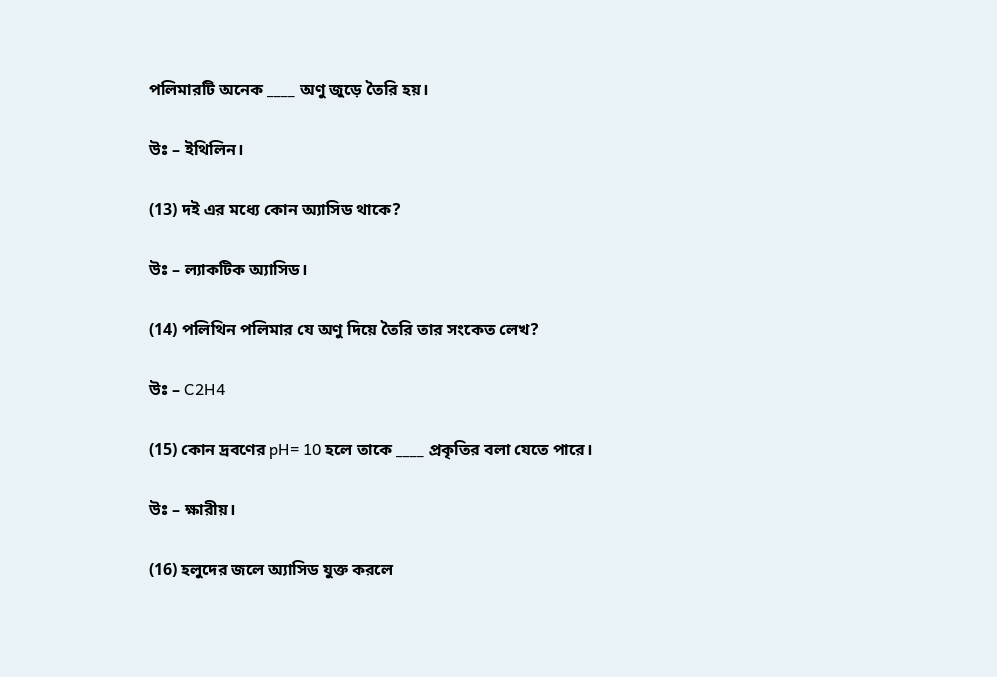পলিমারটি অনেক ____ অণু জুড়ে তৈরি হয়।

উঃ – ইথিলিন।

(13) দই এর মধ্যে কোন অ্যাসিড থাকে?

উঃ – ল্যাকটিক অ্যাসিড।

(14) পলিথিন পলিমার যে অণু দিয়ে তৈরি তার সংকেত লেখ?

উঃ – C2H4

(15) কোন দ্রবণের pH= 10 হলে তাকে ____ প্রকৃতির বলা যেতে পারে।

উঃ – ক্ষারীয়।

(16) হলুদের জলে অ্যাসিড যুক্ত করলে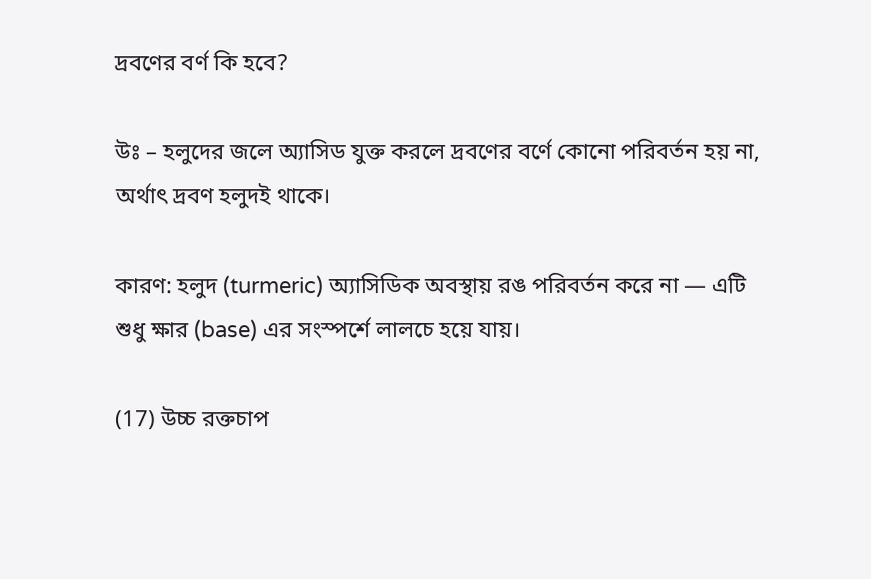দ্রবণের বর্ণ কি হবে?

উঃ – হলুদের জলে অ্যাসিড যুক্ত করলে দ্রবণের বর্ণে কোনো পরিবর্তন হয় না, অর্থাৎ দ্রবণ হলুদই থাকে।

কারণ: হলুদ (turmeric) অ্যাসিডিক অবস্থায় রঙ পরিবর্তন করে না — এটি শুধু ক্ষার (base) এর সংস্পর্শে লালচে হয়ে যায়।

(17) উচ্চ রক্তচাপ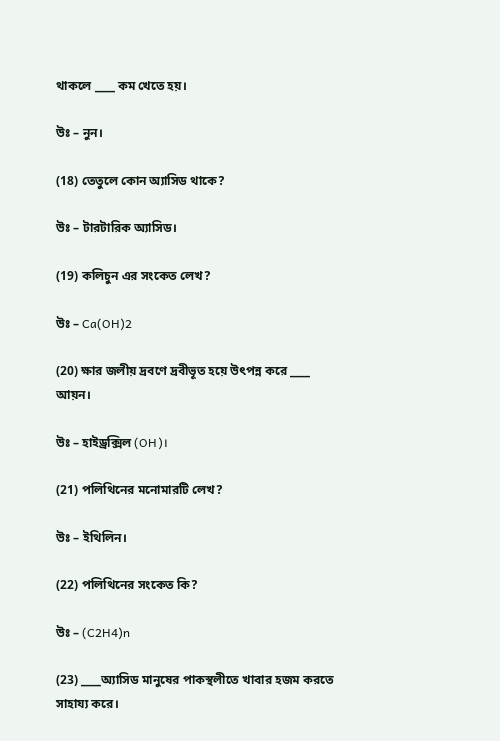থাকলে ____ কম খেতে হয়।

উঃ – নুন।

(18) তেতুলে কোন অ্যাসিড থাকে?

উঃ – টারটারিক অ্যাসিড।

(19) কলিচুন এর সংকেত লেখ?

উঃ – Ca(OH)2

(20) ক্ষার জলীয় দ্রবণে দ্রবীভূত হয়ে উৎপন্ন করে ____ আয়ন।

উঃ – হাইড্রক্সিল (OH)।

(21) পলিথিনের মনোমারটি লেখ?

উঃ – ইথিলিন।

(22) পলিথিনের সংকেত কি?

উঃ – (C2H4)n

(23) ____অ্যাসিড মানুষের পাকস্থলীতে খাবার হজম করতে সাহায্য করে।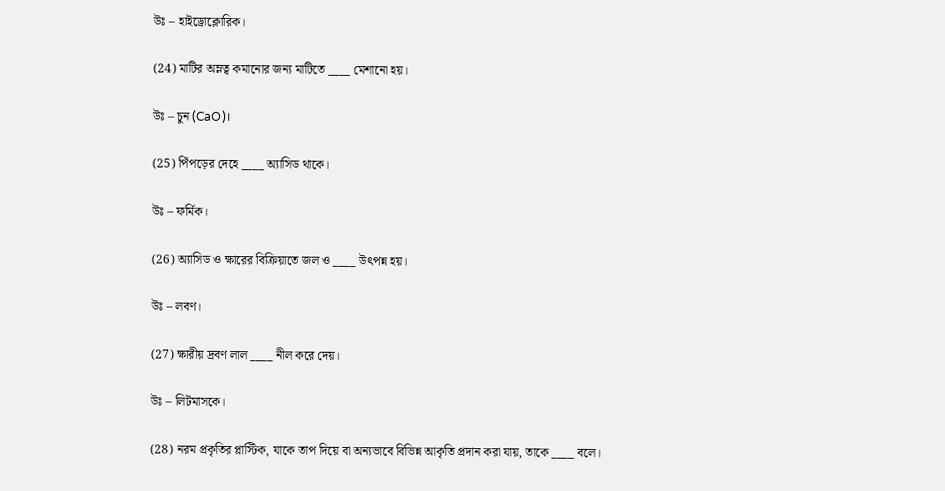উঃ – হাইড্রোক্লোরিক।

(24) মাটির অম্লত্ব কমানোর জন্য মাটিতে ____ মেশানো হয়।

উঃ – চুন (CaO)।

(25) পিঁপড়ের দেহে ____ অ্যাসিড থাকে।

উঃ – ফর্মিক।

(26) অ্যাসিড ও ক্ষারের বিক্রিয়াতে জল ও ____ উৎপন্ন হয়।

উঃ – লবণ।

(27) ক্ষারীয় দ্রবণ লাল ____ নীল করে দেয়।

উঃ – লিটমাসকে।

(28) নরম প্রকৃতির প্লাস্টিক, যাকে তাপ দিয়ে বা অন্যভাবে বিভিন্ন আকৃতি প্রদান করা যায়, তাকে ____ বলে।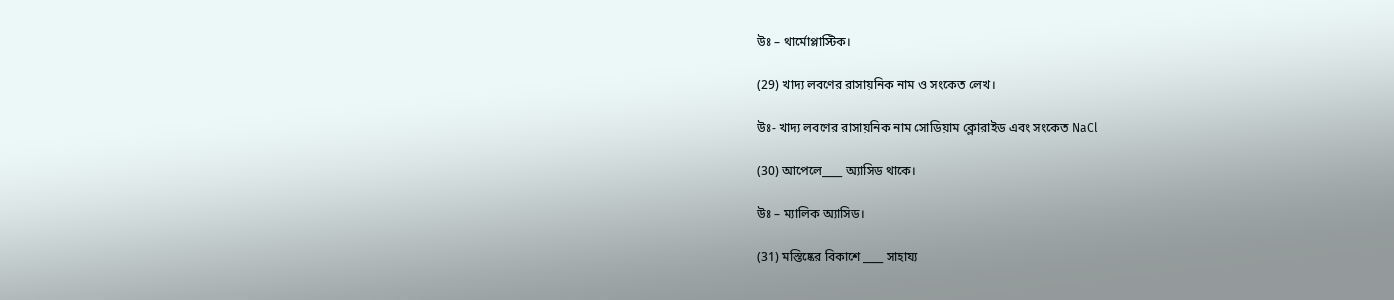উঃ – থার্মোপ্লাস্টিক।

(29) খাদ্য লবণের রাসায়নিক নাম ও সংকেত লেখ।

উঃ- খাদ্য লবণের রাসায়নিক নাম সোডিয়াম ক্লোরাইড এবং সংকেত NaCl

(30) আপেলে____ অ্যাসিড থাকে।

উঃ – ম্যালিক অ্যাসিড।

(31) মস্তিষ্কের বিকাশে ____ সাহায্য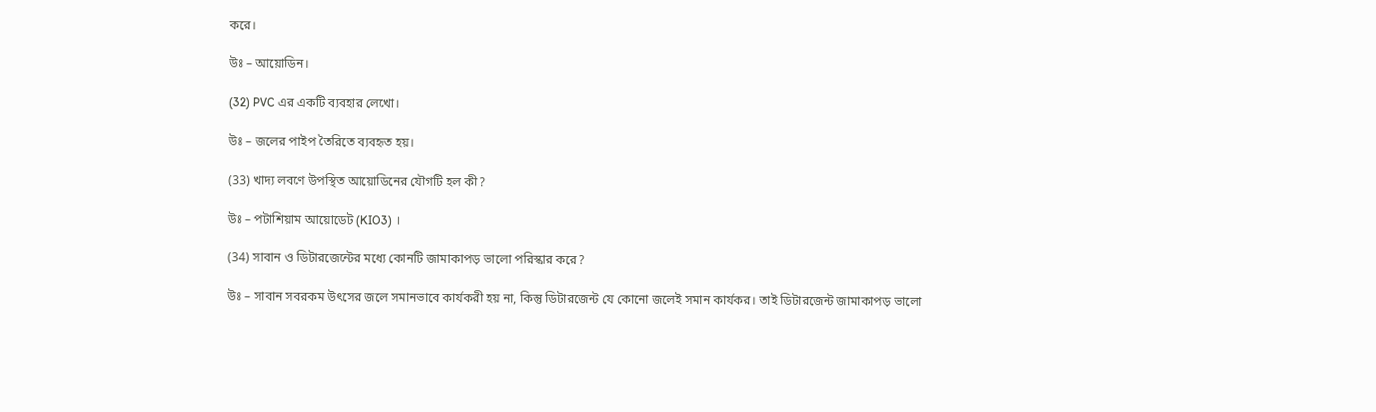করে।

উঃ – আয়োডিন।

(32) PVC এর একটি ব্যবহার লেখো।

উঃ – জলের পাইপ তৈরিতে ব্যবহৃত হয়।

(33) খাদ্য লবণে উপস্থিত আয়োডিনের যৌগটি হল কী?

উঃ – পটাশিয়াম আয়োডেট (KIO3) ।

(34) সাবান ও ডিটারজেন্টের মধ্যে কোনটি জামাকাপড় ভালো পরিস্কার করে?

উঃ – সাবান সবরকম উৎসের জলে সমানভাবে কার্যকরী হয় না, কিন্তু ডিটারজেন্ট যে কোনো জলেই সমান কার্যকর। তাই ডিটারজেন্ট জামাকাপড় ভালো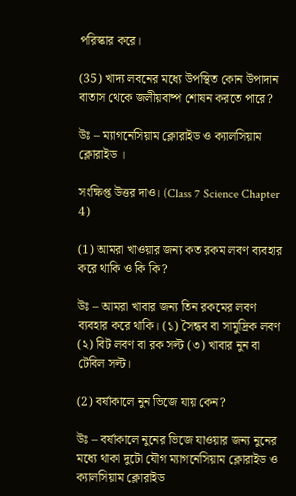পরিস্কার করে।

(35) খাদ্য লবনের মধ্যে উপস্থিত কোন উপাদান বাতাস থেকে জলীয়বাষ্প শোষন করতে পারে?

উঃ – ম্যাগনেসিয়াম ক্লোরাইড ও ক্যালসিয়াম ক্লোরাইড ।

সংক্ষিপ্ত উত্তর দাও। (Class 7 Science Chapter 4)

(1) আমরা খাওয়ার জন্য কত রকম লবণ ব্যবহার করে থাকি ও কি কি?

উঃ – আমরা খাবার জন্য তিন রকমের লবণ ব্যবহার করে থাকি। (১) সৈন্ধব বা সামুদ্রিক লবণ (২) বিট লবণ বা রক সল্ট (৩) খাবার নুন বা টেবিল সল্ট।

(2) বর্ষাকালে নুন ভিজে যায় কেন?

উঃ – বর্ষাকালে নুনের ভিজে যাওয়ার জন্য নুনের মধ্যে থাকা দুটো যৌগ ম্যাগনেসিয়াম ক্লোরাইড ও ক্যালসিয়াম ক্লোরাইড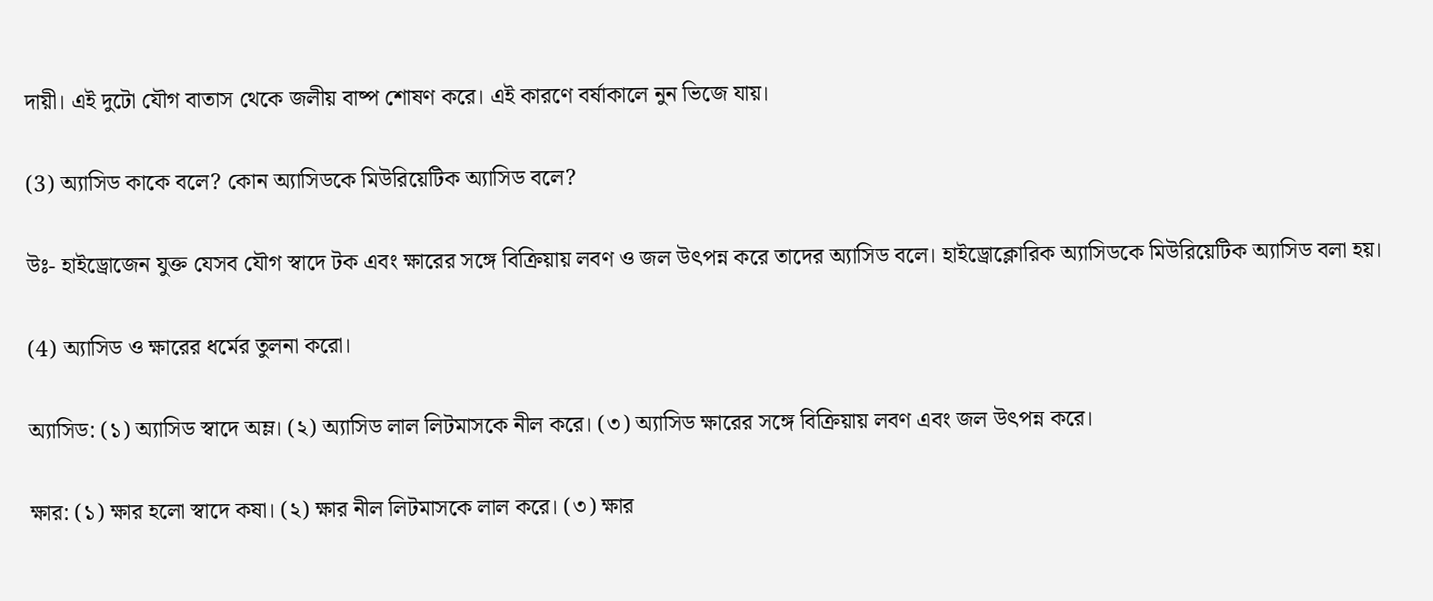দায়ী। এই দুটো যৌগ বাতাস থেকে জলীয় বাষ্প শোষণ করে। এই কারণে বর্ষাকালে নুন ভিজে যায়।

(3) অ্যাসিড কাকে বলে? কোন অ্যাসিডকে মিউরিয়েটিক অ্যাসিড বলে?

উঃ- হাইড্রোজেন যুক্ত যেসব যৌগ স্বাদে টক এবং ক্ষারের সঙ্গে বিক্রিয়ায় লবণ ও জল উৎপন্ন করে তাদের অ্যাসিড বলে। হাইড্রোক্লোরিক অ্যাসিডকে মিউরিয়েটিক অ্যাসিড বলা হয়।

(4) অ্যাসিড ও ক্ষারের ধর্মের তুলনা করো।

অ্যাসিড: (১) অ্যাসিড স্বাদে অম্ল। (২) অ্যাসিড লাল লিটমাসকে নীল করে। (৩) অ্যাসিড ক্ষারের সঙ্গে বিক্রিয়ায় লবণ এবং জল উৎপন্ন করে।

ক্ষার: (১) ক্ষার হলো স্বাদে কষা। (২) ক্ষার নীল লিটমাসকে লাল করে। (৩) ক্ষার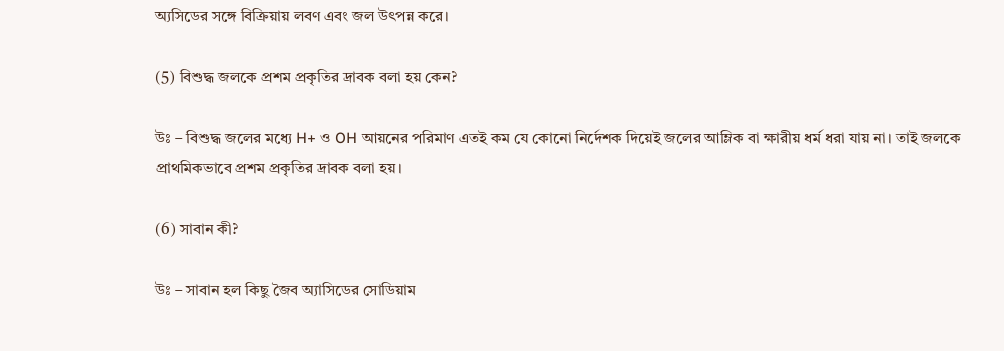অ্যসিডের সঙ্গে বিক্রিয়ায় লবণ এবং জল উৎপন্ন করে।

(5) বিশুদ্ধ জলকে প্রশম প্রকৃতির দ্রাবক বলা হয় কেন?

উঃ – বিশুদ্ধ জলের মধ্যে H+ ও OH আয়নের পরিমাণ এতই কম যে কোনো নির্দেশক দিয়েই জলের আম্লিক বা ক্ষারীয় ধর্ম ধরা যায় না। তাই জলকে প্রাথমিকভাবে প্রশম প্রকৃতির দ্রাবক বলা হয়।

(6) সাবান কী?

উঃ – সাবান হল কিছু জৈব অ্যাসিডের সোডিয়াম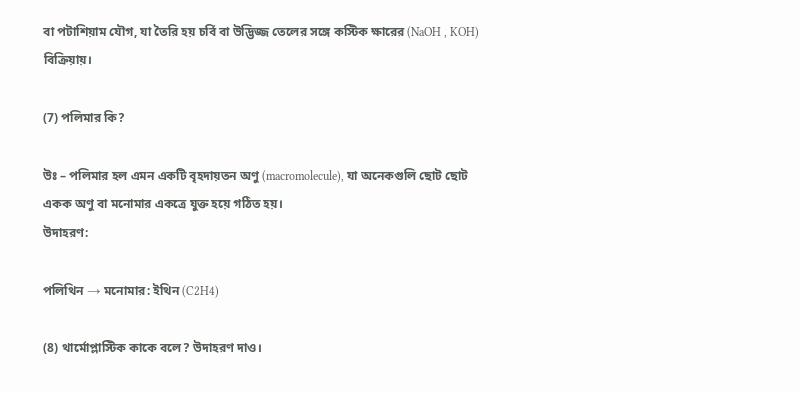বা পটাশিয়াম যৌগ, যা তৈরি হয় চর্বি বা উদ্ভিজ্জ তেলের সঙ্গে কস্টিক ক্ষারের (NaOH , KOH) বিক্রিয়ায়।

(7) পলিমার কি?

উঃ – পলিমার হল এমন একটি বৃহদায়তন অণু (macromolecule), যা অনেকগুলি ছোট ছোট একক অণু বা মনোমার একত্রে যুক্ত হয়ে গঠিত হয়।
উদাহরণ:

পলিথিন → মনোমার: ইথিন (C2H4)

(8) থার্মোপ্লাস্টিক কাকে বলে? উদাহরণ দাও।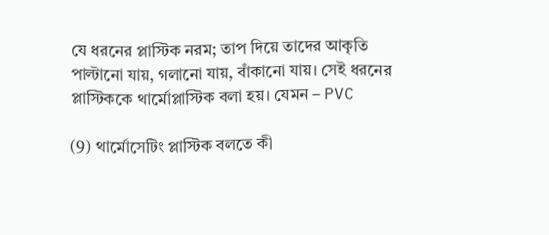যে ধরনের প্লাস্টিক নরম; তাপ দিয়ে তাদের আকৃতি পাল্টানো যায়, গলানো যায়, বাঁকানো যায়। সেই ধরনের প্লাস্টিককে থার্মোপ্লাস্টিক বলা হয়। যেমন – PVC

(9) থার্মোসেটিং প্লাস্টিক বলতে কী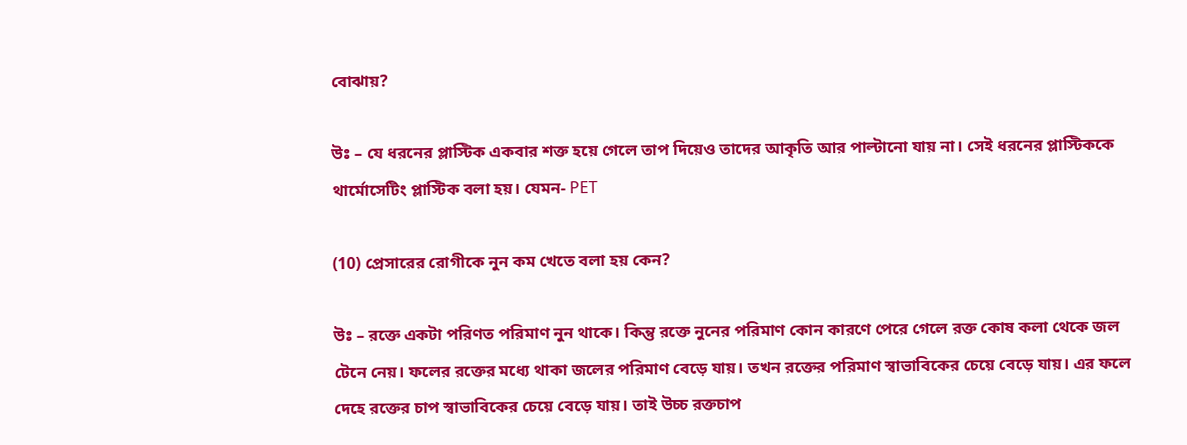বোঝায়?

উঃ – যে ধরনের প্লাস্টিক একবার শক্ত হয়ে গেলে তাপ দিয়েও তাদের আকৃতি আর পাল্টানো যায় না। সেই ধরনের প্লাস্টিককে থার্মোসেটিং প্লাস্টিক বলা হয়। যেমন- PET

(10) প্রেসারের রোগীকে নুন কম খেতে বলা হয় কেন?

উঃ – রক্তে একটা পরিণত পরিমাণ নুন থাকে। কিন্তু রক্তে নুনের পরিমাণ কোন কারণে পেরে গেলে রক্ত কোষ কলা থেকে জল টেনে নেয়। ফলের রক্তের মধ্যে থাকা জলের পরিমাণ বেড়ে যায়। তখন রক্তের পরিমাণ স্বাভাবিকের চেয়ে বেড়ে যায়। এর ফলে দেহে রক্তের চাপ স্বাভাবিকের চেয়ে বেড়ে যায়। তাই উচ্চ রক্তচাপ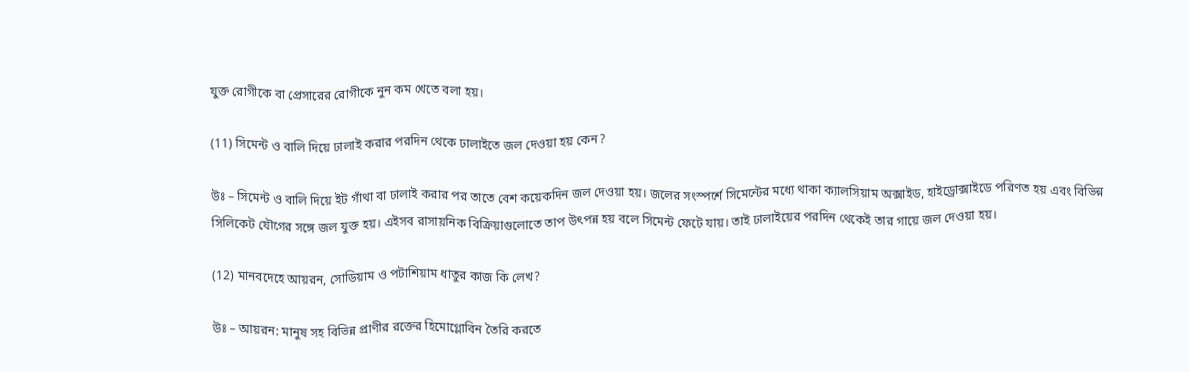যুক্ত রোগীকে বা প্রেসারের রোগীকে নুন কম খেতে বলা হয়।

(11) সিমেন্ট ও বালি দিয়ে ঢালাই করার পরদিন থেকে ঢালাইতে জল দেওয়া হয় কেন?

উঃ – সিমেন্ট ও বালি দিয়ে ইট গাঁথা বা ঢালাই করার পর তাতে বেশ কয়েকদিন জল দেওয়া হয়। জলের সংস্পর্শে সিমেন্টের মধ্যে থাকা ক্যালসিয়াম অক্সাইড, হাইড্রোক্সাইডে পরিণত হয় এবং বিভিন্ন সিলিকেট যৌগের সঙ্গে জল যুক্ত হয়। এইসব রাসায়নিক বিক্রিয়াগুলোতে তাপ উৎপন্ন হয় বলে সিমেন্ট ফেটে যায়। তাই ঢালাইয়ের পরদিন থেকেই তার গায়ে জল দেওয়া হয়।

(12) মানবদেহে আয়রন, সোডিয়াম ও পটাশিয়াম ধাতুর কাজ কি লেখ?

উঃ – আয়রন: মানুষ সহ বিভিন্ন প্রাণীর রক্তের হিমোগ্লোবিন তৈরি করতে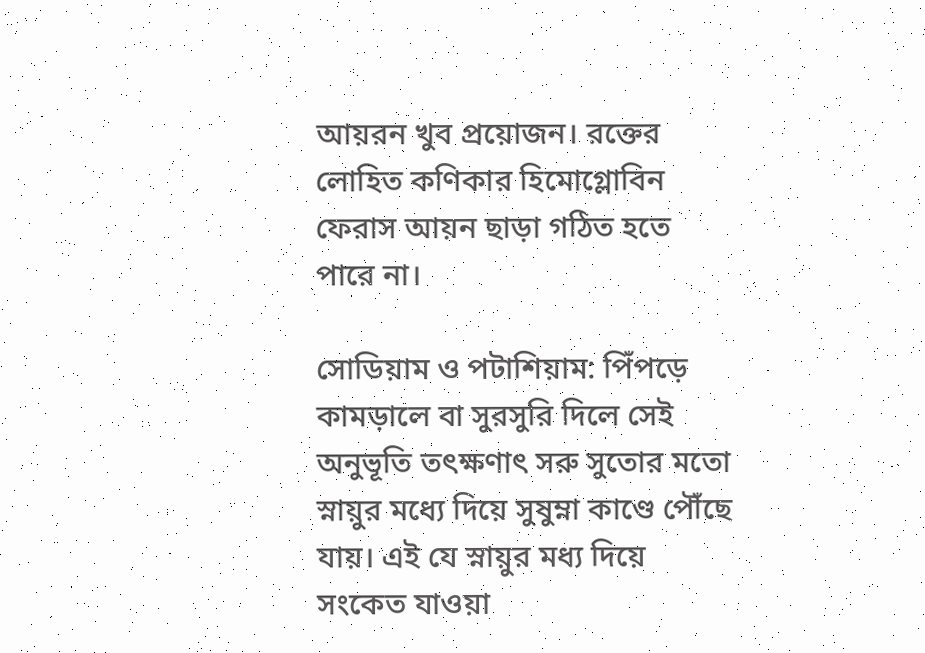আয়রন খুব প্রয়োজন। রক্তের লোহিত কণিকার হিমোগ্লোবিন ফেরাস আয়ন ছাড়া গঠিত হতে পারে না।

সোডিয়াম ও পটাশিয়াম: পিঁপড়ে কামড়ালে বা সুরসুরি দিলে সেই অনুভূতি তৎক্ষণাৎ সরু সুতোর মতো স্নায়ুর মধ্যে দিয়ে সুষুম্না কাণ্ডে পৌঁছে যায়। এই যে স্নায়ুর মধ্য দিয়ে সংকেত যাওয়া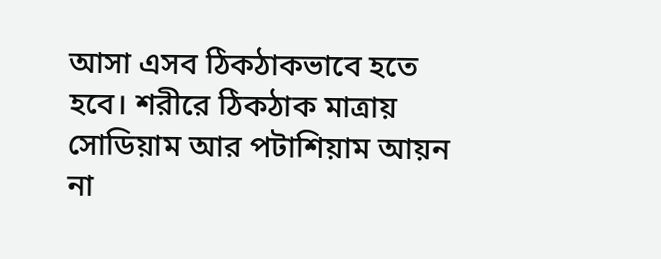আসা এসব ঠিকঠাকভাবে হতে হবে। শরীরে ঠিকঠাক মাত্রায় সোডিয়াম আর পটাশিয়াম আয়ন না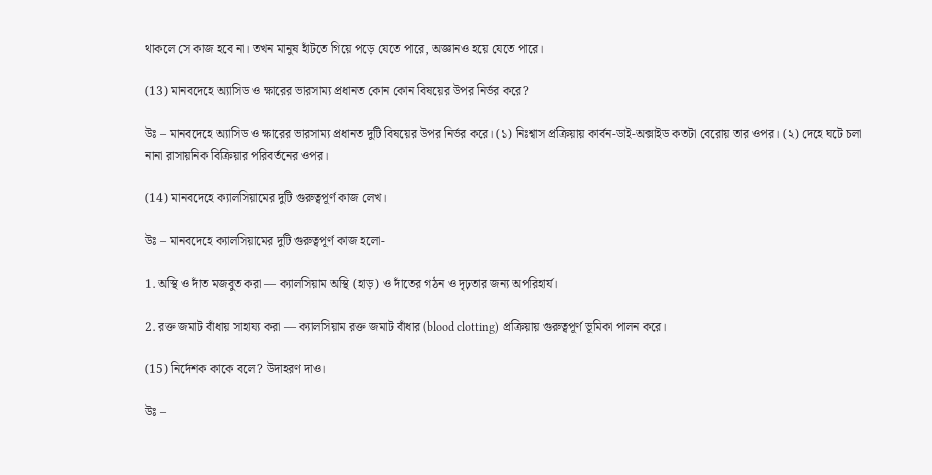থাকলে সে কাজ হবে না। তখন মানুষ হাঁটতে গিয়ে পড়ে যেতে পারে, অজ্ঞানও হয়ে যেতে পারে।

(13) মানবদেহে অ্যাসিড ও ক্ষারের ভারসাম্য প্রধানত কোন কোন বিষয়ের উপর নির্ভর করে?

উঃ – মানবদেহে অ্যাসিড ও ক্ষারের ভারসাম্য প্রধানত দুটি বিষয়ের উপর নির্ভর করে। (১) নিঃশ্বাস প্রক্রিয়ায় কার্বন-ডাই-অক্সাইড কতটা বেরোয় তার ওপর। (২) দেহে ঘটে চলা নানা রাসায়নিক বিক্রিয়ার পরিবর্তনের ওপর।

(14) মানবদেহে ক্যালসিয়ামের দুটি গুরুত্বপূর্ণ কাজ লেখ।

উঃ – মানবদেহে ক্যালসিয়ামের দুটি গুরুত্বপূর্ণ কাজ হলো-

1. অস্থি ও দাঁত মজবুত করা — ক্যালসিয়াম অস্থি (হাড়) ও দাঁতের গঠন ও দৃঢ়তার জন্য অপরিহার্য।

2. রক্ত জমাট বাঁধায় সাহায্য করা — ক্যালসিয়াম রক্ত জমাট বাঁধার (blood clotting) প্রক্রিয়ায় গুরুত্বপূর্ণ ভূমিকা পালন করে।

(15) নির্দেশক কাকে বলে? উদাহরণ দাও।

উঃ –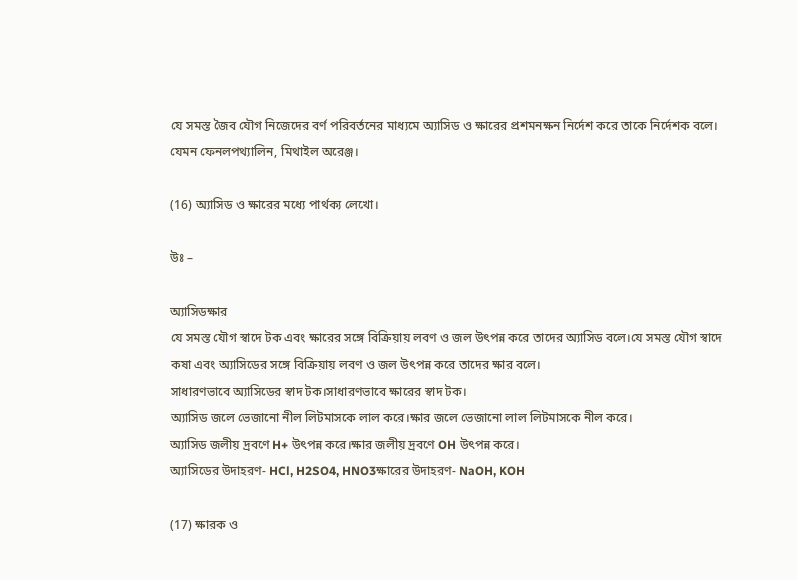যে সমস্ত জৈব যৌগ নিজেদের বর্ণ পরিবর্তনের মাধ্যমে অ্যাসিড ও ক্ষারের প্রশমনক্ষন নির্দেশ করে তাকে নির্দেশক বলে। যেমন ফেনলপথ্যালিন, মিথাইল অরেঞ্জ।

(16) অ্যাসিড ও ক্ষারের মধ্যে পার্থক্য লেখো।

উঃ –

অ্যাসিডক্ষার
যে সমস্ত যৌগ স্বাদে টক এবং ক্ষারের সঙ্গে বিক্রিয়ায় লবণ ও জল উৎপন্ন করে তাদের অ্যাসিড বলে।যে সমস্ত যৌগ স্বাদে কষা এবং অ্যাসিডের সঙ্গে বিক্রিয়ায় লবণ ও জল উৎপন্ন করে তাদের ক্ষার বলে।
সাধারণভাবে অ্যাসিডের স্বাদ টক।সাধারণভাবে ক্ষারের স্বাদ টক।
অ্যাসিড জলে ভেজানো নীল লিটমাসকে লাল করে।ক্ষার জলে ভেজানো লাল লিটমাসকে নীল করে।
অ্যাসিড জলীয় দ্রবণে H+ উৎপন্ন করে।ক্ষার জলীয় দ্রবণে OH উৎপন্ন করে।
অ্যাসিডের উদাহরণ- HCl, H2SO4, HNO3ক্ষারের উদাহরণ- NaOH, KOH

(17) ক্ষারক ও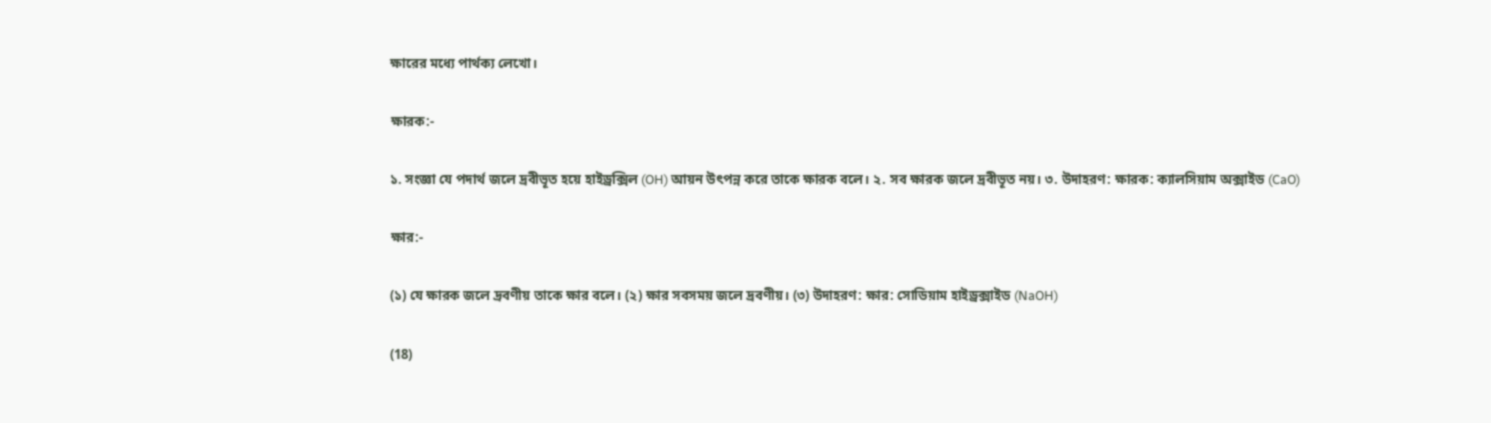ক্ষারের মধ্যে পার্থক্য লেখো।

ক্ষারক:-

১. সংজ্ঞা যে পদার্থ জলে দ্রবীভূত হয়ে হাইড্রক্সিল (OH) আয়ন উৎপন্ন করে তাকে ক্ষারক বলে। ২. সব ক্ষারক জলে দ্রবীভূত নয়। ৩. উদাহরণ: ক্ষারক: ক্যালসিয়াম অক্সাইড (CaO)

ক্ষার:-

(১) যে ক্ষারক জলে দ্রবণীয় তাকে ক্ষার বলে। (২) ক্ষার সবসময় জলে দ্রবণীয়। (৩) উদাহরণ: ক্ষার: সোডিয়াম হাইড্রক্সাইড (NaOH)

(18)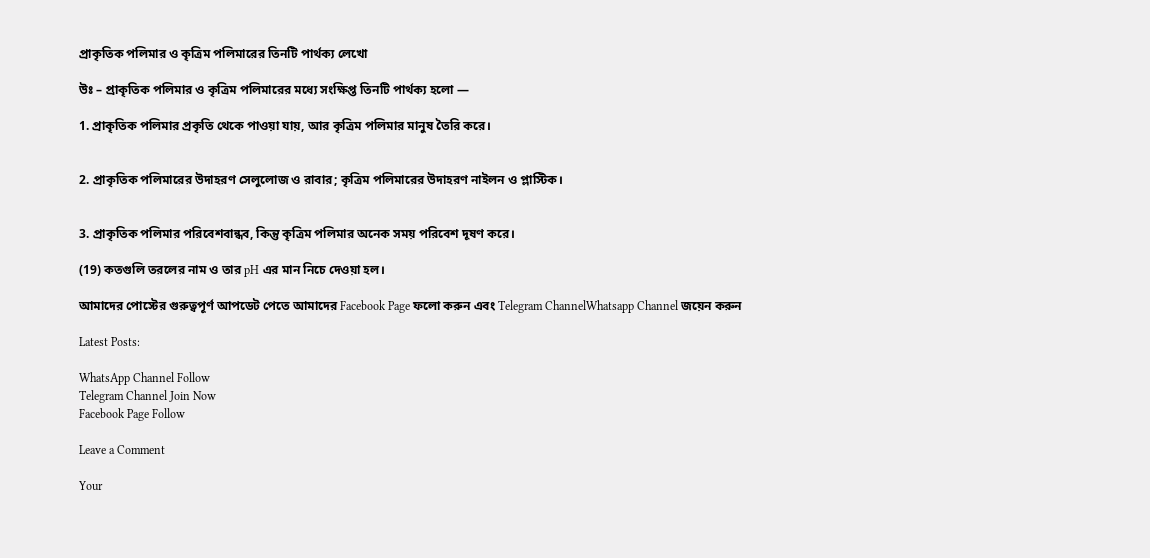প্রাকৃতিক পলিমার ও কৃত্রিম পলিমারের তিনটি পার্থক্য লেখো

উঃ – প্রাকৃতিক পলিমার ও কৃত্রিম পলিমারের মধ্যে সংক্ষিপ্ত তিনটি পার্থক্য হলো —

1. প্রাকৃতিক পলিমার প্রকৃতি থেকে পাওয়া যায়, আর কৃত্রিম পলিমার মানুষ তৈরি করে।


2. প্রাকৃতিক পলিমারের উদাহরণ সেলুলোজ ও রাবার; কৃত্রিম পলিমারের উদাহরণ নাইলন ও প্লাস্টিক।


3. প্রাকৃতিক পলিমার পরিবেশবান্ধব, কিন্তু কৃত্রিম পলিমার অনেক সময় পরিবেশ দূষণ করে।

(19) কতগুলি তরলের নাম ও তার pH এর মান নিচে দেওয়া হল।

আমাদের পোস্টের গুরুত্বপূর্ণ আপডেট পেতে আমাদের Facebook Page ফলো করুন এবং Telegram ChannelWhatsapp Channel জয়েন করুন

Latest Posts:

WhatsApp Channel Follow
Telegram Channel Join Now
Facebook Page Follow

Leave a Comment

Your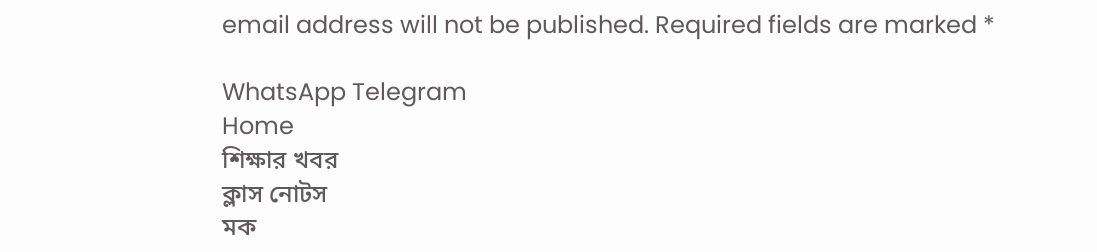email address will not be published. Required fields are marked *

WhatsApp Telegram
Home
শিক্ষার খবর
ক্লাস নোটস
মক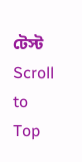টেস্ট
Scroll to Top